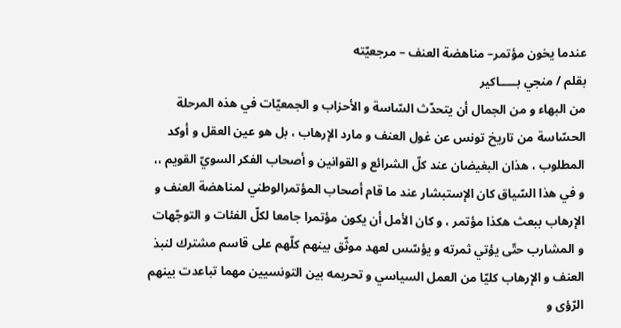عندما يخون مؤتمر– مناهضة العنف – مرجعيّته
بقلم / منجي بـــــاكير
من البهاء و من الجمال أن يتحدّث السّاسة و الأحزاب و الجمعيّات في هذه المرحلة الحسّاسة من تاريخ تونس عن غول العنف و مارد الإرهاب ، بل هو عين العقل و أوكد المطلوب ، هذان البغيضان عند كلّ الشرائع و القوانين و أصحاب الفكر السويّ القويم ،، و في هذا السّياق كان الإستبشار عند ما قام أصحاب المؤتمرالوطني لمناهضة العنف و الإرهاب ببعث هكذا مؤتمر ، و كان الأمل أن يكون مؤتمرا جامعا لكلّ الفئات و التوجّهات و المشارب حتّى يؤتي ثمرته و يؤسّس لعهد موثّق بينهم كلّهم على قاسم مشترك لنبذ العنف و الإرهاب كليّا من العمل السياسي و تحريمه بين التونسيين مهما تباعدت بينهم الرّؤى و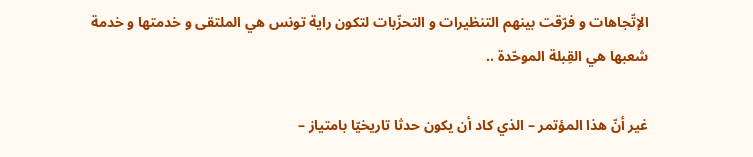الإتّجاهات و فرّقت بينهم التنظيرات و التحزّبات لتكون راية تونس هي الملتقى و خدمتها و خدمة شعبها هي القِبلة الموحّدة ..

غير أنّ هذا المؤتمر – الذي كاد أن يكون حدثا تاريخيّا بامتياز –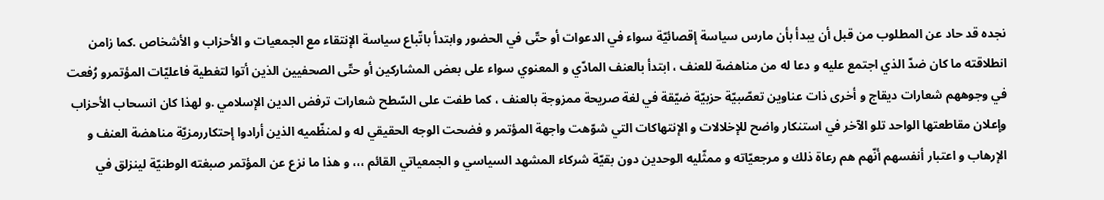نجده قد حاد عن المطلوب من قبل أن يبدأ بأن مارس سياسة إقصائيّة سواء في الدعوات أو حتّى في الحضور وابتدأ باتّباع سياسة الإنتقاء مع الجمعيات و الأحزاب و الأشخاص .كما زامن انطلاقته ما كان ضدّ الذي اجتمع عليه و دعا له من مناهضة للعنف ، ابتدأ بالعنف المادّي و المعنوي سواء على بعض المشاركين أو حتّى الصحفيين الذين أتوا لتغطية فاعليّات المؤتمرو رُفعت في وجوههم شعارات ديقاج و أخرى ذات عناوين تعصّبيّة حزبيّة ضيّقة في لغة صريحة ممزوجة بالعنف ، كما طفت على السّطح شعارات ترفض الدين الإسلامي .و لهذا كان انسحاب الأحزاب وإعلان مقاطعتها الواحد تلو الآخر في استنكار واضح للإخلالات و الإنتهاكات التي شوّهت واجهة المؤتمر و فضحت الوجه الحقيقي له و لمنظّميه الذين أرادوا إحتكاررمزيّة مناهضة العنف و الإرهاب و اعتبار أنفسهم أنّهم هم رعاة ذلك و مرجعيّاته و ممثّليه الوحدين دون بقيّة شركاء المشهد السياسي و الجمعياتي القائم ،،، و هذا ما نزع عن المؤتمر صبغته الوطنيّة لينزلق في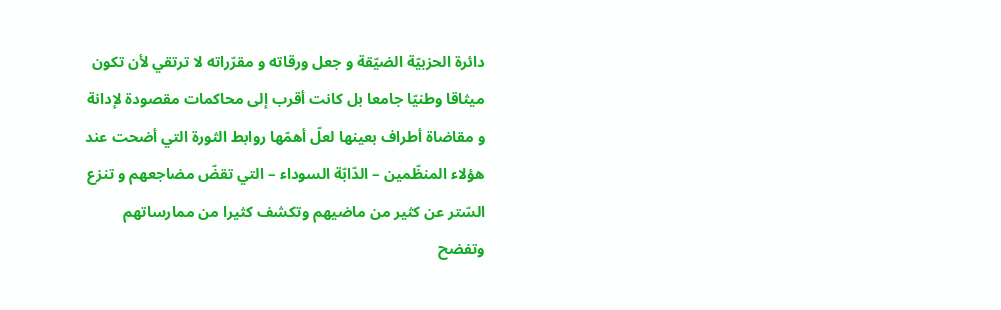دائرة الحزبيّة الضيّقة و جعل ورقاته و مقرّراته لا ترتقي لأن تكون ميثاقا وطنيّا جامعا بل كانت أقرب إلى محاكمات مقصودة لإدانة و مقاضاة أطراف بعينها لعلّ أهمّها روابط الثورة التي أضحت عند هؤلاء المنظّمين – الدّابّة السوداء – التي تقضّ مضاجعهم و تنزع السّتر عن كثير من ماضيهم وتكشف كثيرا من ممارساتهم وتفضح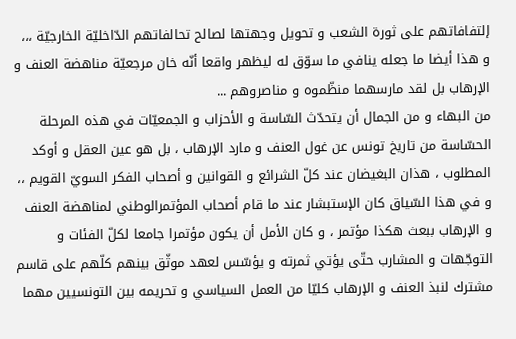إلتفافاتهم على ثورة الشعب و تحويل وجهتها لصالح تحالفاتهم الدّاخليّة الخارجيّة ،،، و هذا أيضا ما جعله ينافي ما سوّق له ليظهر واقعا أنّه خان مرجعيّة مناهضة العنف و الإرهاب بل لقد مارسهما منظّموه و مناصروهم ...
من البهاء و من الجمال أن يتحدّث السّاسة و الأحزاب و الجمعيّات في هذه المرحلة الحسّاسة من تاريخ تونس عن غول العنف و مارد الإرهاب ، بل هو عين العقل و أوكد المطلوب ، هذان البغيضان عند كلّ الشرائع و القوانين و أصحاب الفكر السويّ القويم ،، و في هذا السّياق كان الإستبشار عند ما قام أصحاب المؤتمرالوطني لمناهضة العنف و الإرهاب ببعث هكذا مؤتمر ، و كان الأمل أن يكون مؤتمرا جامعا لكلّ الفئات و التوجّهات و المشارب حتّى يؤتي ثمرته و يؤسّس لعهد موثّق بينهم كلّهم على قاسم مشترك لنبذ العنف و الإرهاب كليّا من العمل السياسي و تحريمه بين التونسيين مهما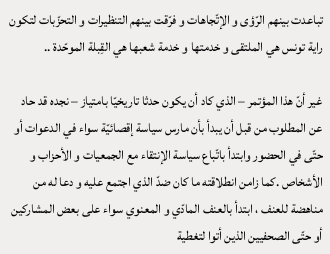تباعدت بينهم الرّؤى و الإتّجاهات و فرّقت بينهم التنظيرات و التحزّبات لتكون راية تونس هي الملتقى و خدمتها و خدمة شعبها هي القِبلة الموحّدة ..

غير أنّ هذا المؤتمر – الذي كاد أن يكون حدثا تاريخيّا بامتياز – نجده قد حاد عن المطلوب من قبل أن يبدأ بأن مارس سياسة إقصائيّة سواء في الدعوات أو حتّى في الحضور وابتدأ باتّباع سياسة الإنتقاء مع الجمعيات و الأحزاب و الأشخاص .كما زامن انطلاقته ما كان ضدّ الذي اجتمع عليه و دعا له من مناهضة للعنف ، ابتدأ بالعنف المادّي و المعنوي سواء على بعض المشاركين أو حتّى الصحفيين الذين أتوا لتغطية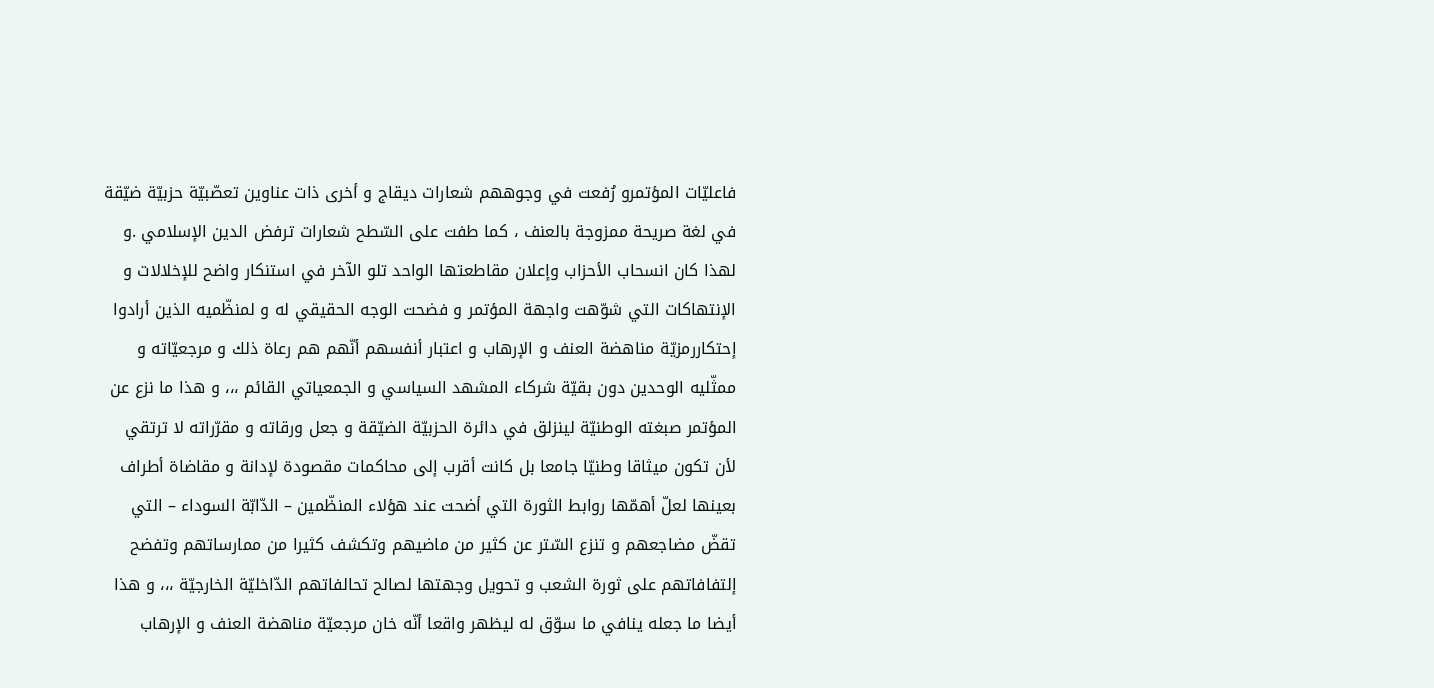فاعليّات المؤتمرو رُفعت في وجوههم شعارات ديقاج و أخرى ذات عناوين تعصّبيّة حزبيّة ضيّقة في لغة صريحة ممزوجة بالعنف ، كما طفت على السّطح شعارات ترفض الدين الإسلامي .و لهذا كان انسحاب الأحزاب وإعلان مقاطعتها الواحد تلو الآخر في استنكار واضح للإخلالات و الإنتهاكات التي شوّهت واجهة المؤتمر و فضحت الوجه الحقيقي له و لمنظّميه الذين أرادوا إحتكاررمزيّة مناهضة العنف و الإرهاب و اعتبار أنفسهم أنّهم هم رعاة ذلك و مرجعيّاته و ممثّليه الوحدين دون بقيّة شركاء المشهد السياسي و الجمعياتي القائم ،،، و هذا ما نزع عن المؤتمر صبغته الوطنيّة لينزلق في دائرة الحزبيّة الضيّقة و جعل ورقاته و مقرّراته لا ترتقي لأن تكون ميثاقا وطنيّا جامعا بل كانت أقرب إلى محاكمات مقصودة لإدانة و مقاضاة أطراف بعينها لعلّ أهمّها روابط الثورة التي أضحت عند هؤلاء المنظّمين – الدّابّة السوداء – التي تقضّ مضاجعهم و تنزع السّتر عن كثير من ماضيهم وتكشف كثيرا من ممارساتهم وتفضح إلتفافاتهم على ثورة الشعب و تحويل وجهتها لصالح تحالفاتهم الدّاخليّة الخارجيّة ،،، و هذا أيضا ما جعله ينافي ما سوّق له ليظهر واقعا أنّه خان مرجعيّة مناهضة العنف و الإرهاب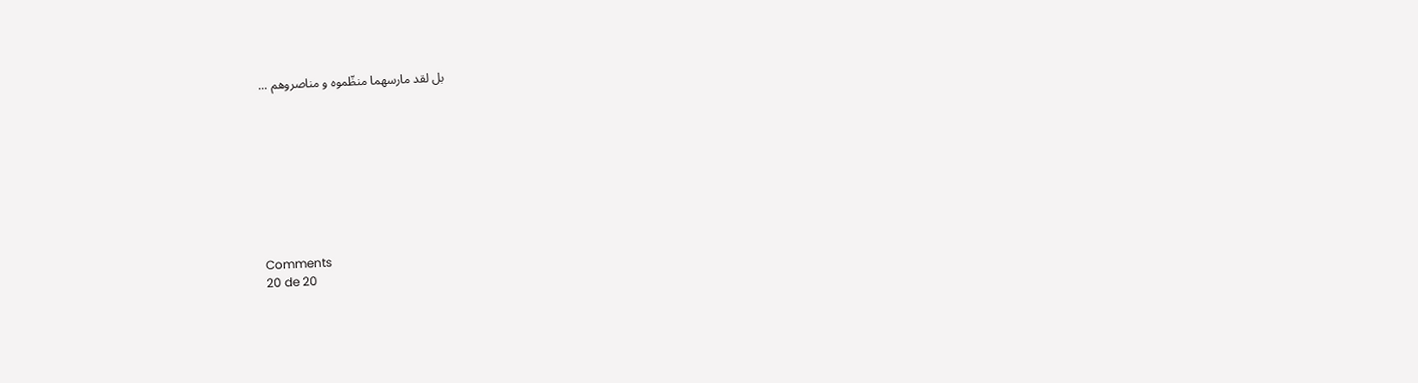بل لقد مارسهما منظّموه و مناصروهم ...









Comments
20 de 20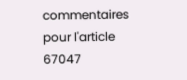commentaires pour l'article 67047